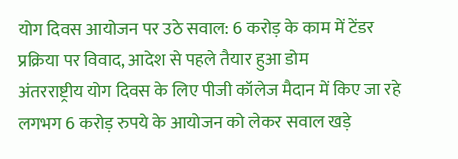योग दिवस आयोजन पर उठे सवाल: 6 करोड़ के काम में टेंडर प्रक्रिया पर विवाद, आदेश से पहले तैयार हुआ डोम
अंतरराष्ट्रीय योग दिवस के लिए पीजी कॉलेज मैदान में किए जा रहे लगभग 6 करोड़ रुपये के आयोजन को लेकर सवाल खड़े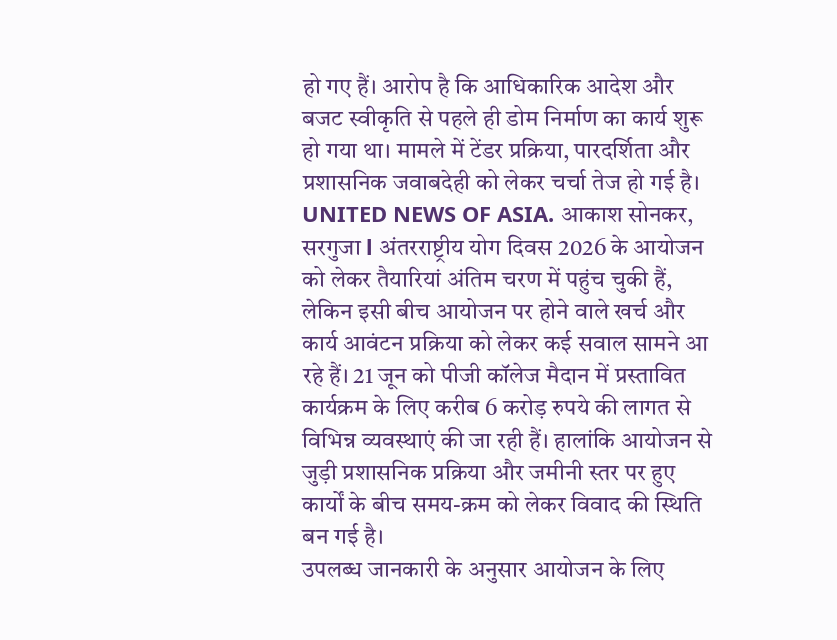हो गए हैं। आरोप है कि आधिकारिक आदेश और बजट स्वीकृति से पहले ही डोम निर्माण का कार्य शुरू हो गया था। मामले में टेंडर प्रक्रिया, पारदर्शिता और प्रशासनिक जवाबदेही को लेकर चर्चा तेज हो गई है।
UNITED NEWS OF ASIA. आकाश सोनकर, सरगुजा l अंतरराष्ट्रीय योग दिवस 2026 के आयोजन को लेकर तैयारियां अंतिम चरण में पहुंच चुकी हैं, लेकिन इसी बीच आयोजन पर होने वाले खर्च और कार्य आवंटन प्रक्रिया को लेकर कई सवाल सामने आ रहे हैं। 21 जून को पीजी कॉलेज मैदान में प्रस्तावित कार्यक्रम के लिए करीब 6 करोड़ रुपये की लागत से विभिन्न व्यवस्थाएं की जा रही हैं। हालांकि आयोजन से जुड़ी प्रशासनिक प्रक्रिया और जमीनी स्तर पर हुए कार्यों के बीच समय-क्रम को लेकर विवाद की स्थिति बन गई है।
उपलब्ध जानकारी के अनुसार आयोजन के लिए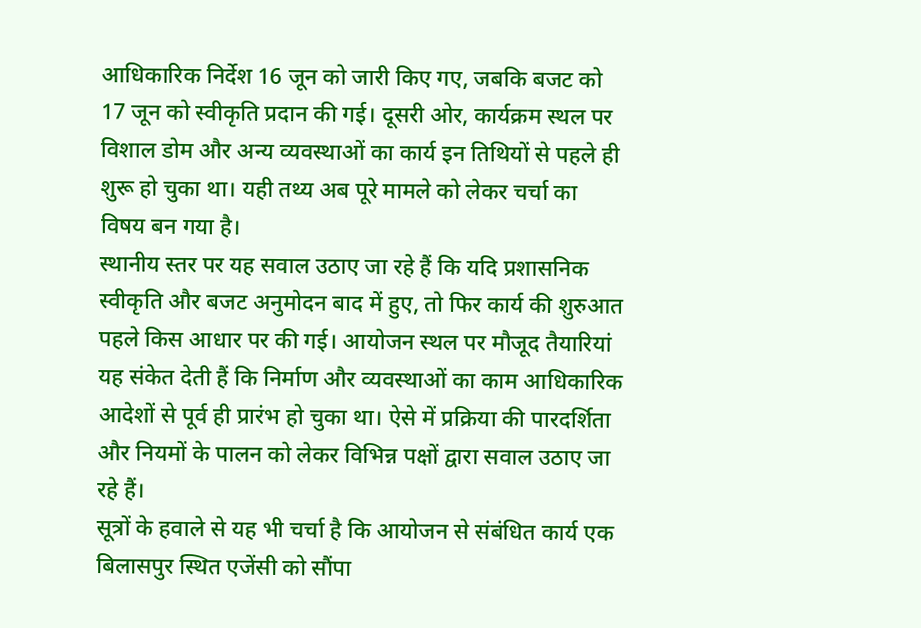आधिकारिक निर्देश 16 जून को जारी किए गए, जबकि बजट को 17 जून को स्वीकृति प्रदान की गई। दूसरी ओर, कार्यक्रम स्थल पर विशाल डोम और अन्य व्यवस्थाओं का कार्य इन तिथियों से पहले ही शुरू हो चुका था। यही तथ्य अब पूरे मामले को लेकर चर्चा का विषय बन गया है।
स्थानीय स्तर पर यह सवाल उठाए जा रहे हैं कि यदि प्रशासनिक स्वीकृति और बजट अनुमोदन बाद में हुए, तो फिर कार्य की शुरुआत पहले किस आधार पर की गई। आयोजन स्थल पर मौजूद तैयारियां यह संकेत देती हैं कि निर्माण और व्यवस्थाओं का काम आधिकारिक आदेशों से पूर्व ही प्रारंभ हो चुका था। ऐसे में प्रक्रिया की पारदर्शिता और नियमों के पालन को लेकर विभिन्न पक्षों द्वारा सवाल उठाए जा रहे हैं।
सूत्रों के हवाले से यह भी चर्चा है कि आयोजन से संबंधित कार्य एक बिलासपुर स्थित एजेंसी को सौंपा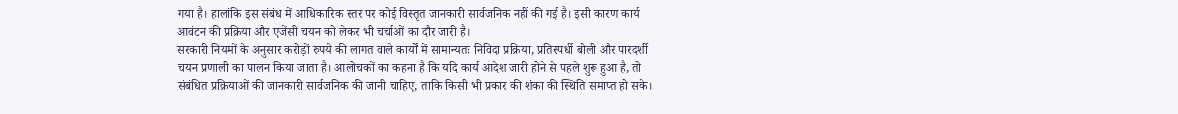गया है। हालांकि इस संबंध में आधिकारिक स्तर पर कोई विस्तृत जानकारी सार्वजनिक नहीं की गई है। इसी कारण कार्य आवंटन की प्रक्रिया और एजेंसी चयन को लेकर भी चर्चाओं का दौर जारी है।
सरकारी नियमों के अनुसार करोड़ों रुपये की लागत वाले कार्यों में सामान्यतः निविदा प्रक्रिया, प्रतिस्पर्धी बोली और पारदर्शी चयन प्रणाली का पालन किया जाता है। आलोचकों का कहना है कि यदि कार्य आदेश जारी होने से पहले शुरू हुआ है, तो संबंधित प्रक्रियाओं की जानकारी सार्वजनिक की जानी चाहिए, ताकि किसी भी प्रकार की शंका की स्थिति समाप्त हो सके।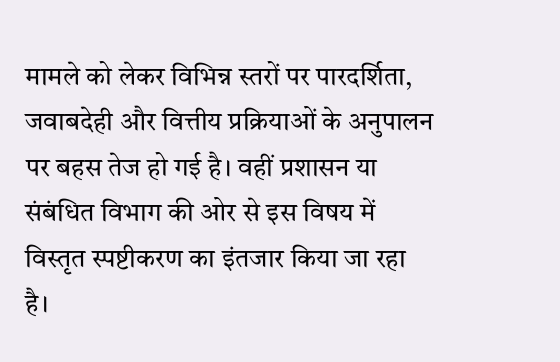मामले को लेकर विभिन्न स्तरों पर पारदर्शिता, जवाबदेही और वित्तीय प्रक्रियाओं के अनुपालन पर बहस तेज हो गई है। वहीं प्रशासन या संबंधित विभाग की ओर से इस विषय में विस्तृत स्पष्टीकरण का इंतजार किया जा रहा है।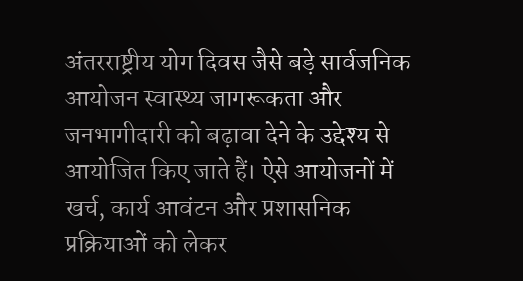अंतरराष्ट्रीय योग दिवस जैसे बड़े सार्वजनिक आयोजन स्वास्थ्य जागरूकता और जनभागीदारी को बढ़ावा देने के उद्देश्य से आयोजित किए जाते हैं। ऐसे आयोजनों में खर्च, कार्य आवंटन और प्रशासनिक प्रक्रियाओं को लेकर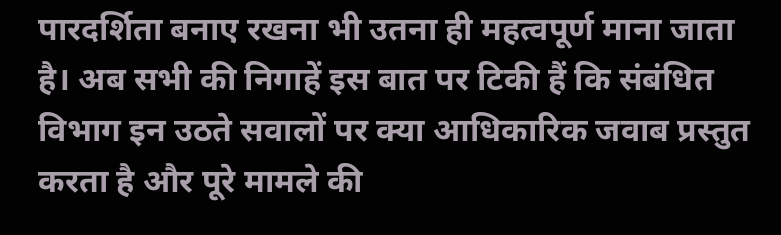पारदर्शिता बनाए रखना भी उतना ही महत्वपूर्ण माना जाता है। अब सभी की निगाहें इस बात पर टिकी हैं कि संबंधित विभाग इन उठते सवालों पर क्या आधिकारिक जवाब प्रस्तुत करता है और पूरे मामले की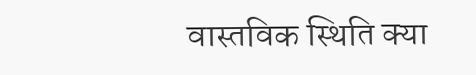वास्तविक स्थिति क्या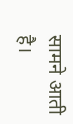सामने आती है।